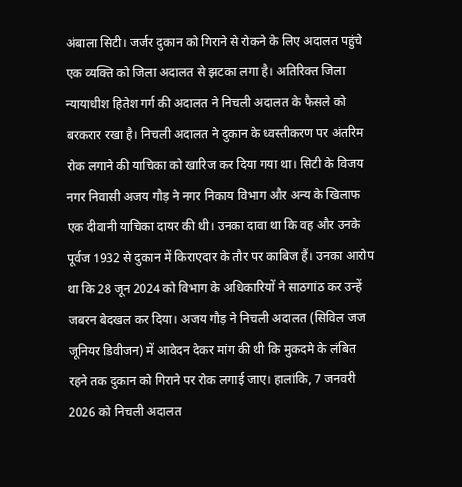अंबाला सिटी। जर्जर दुकान को गिराने से रोकने के लिए अदालत पहुंचे एक व्यक्ति को जिला अदालत से झटका लगा है। अतिरिक्त जिला न्यायाधीश हितेश गर्ग की अदालत ने निचली अदालत के फैसले को बरकरार रखा है। निचली अदालत ने दुकान के ध्वस्तीकरण पर अंतरिम रोक लगाने की याचिका को खारिज कर दिया गया था। सिटी के विजय नगर निवासी अजय गौड़ ने नगर निकाय विभाग और अन्य के खिलाफ एक दीवानी याचिका दायर की थी। उनका दावा था कि वह और उनके पूर्वज 1932 से दुकान में किराएदार के तौर पर काबिज हैं। उनका आरोप था कि 28 जून 2024 को विभाग के अधिकारियों ने साठगांठ कर उन्हें जबरन बेदखल कर दिया। अजय गौड़ ने निचली अदालत (सिविल जज जूनियर डिवीजन) में आवेदन देकर मांग की थी कि मुकदमे के लंबित रहने तक दुकान को गिराने पर रोक लगाई जाए। हालांकि, 7 जनवरी 2026 को निचली अदालत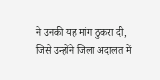ने उनकी यह मांग ठुकरा दी, जिसे उन्होंने जिला अदालत में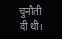चुनौती दी थी।